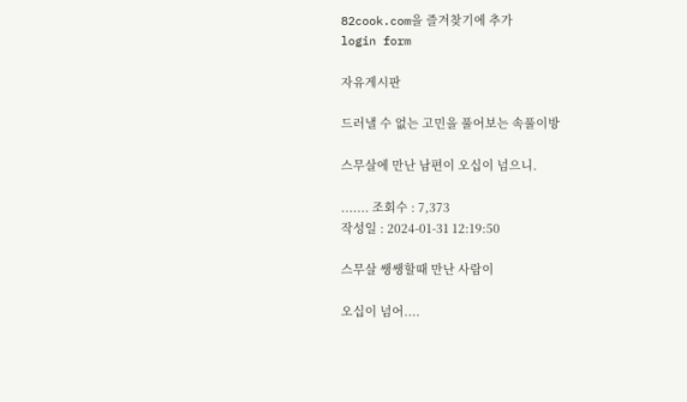82cook.com을 즐겨찾기에 추가
login form

자유게시판

드러낼 수 없는 고민을 풀어보는 속풀이방

스무살에 만난 남편이 오십이 넘으니.

....... 조회수 : 7,373
작성일 : 2024-01-31 12:19:50

스무살 쌩쌩할때 만난 사람이

오십이 넘어....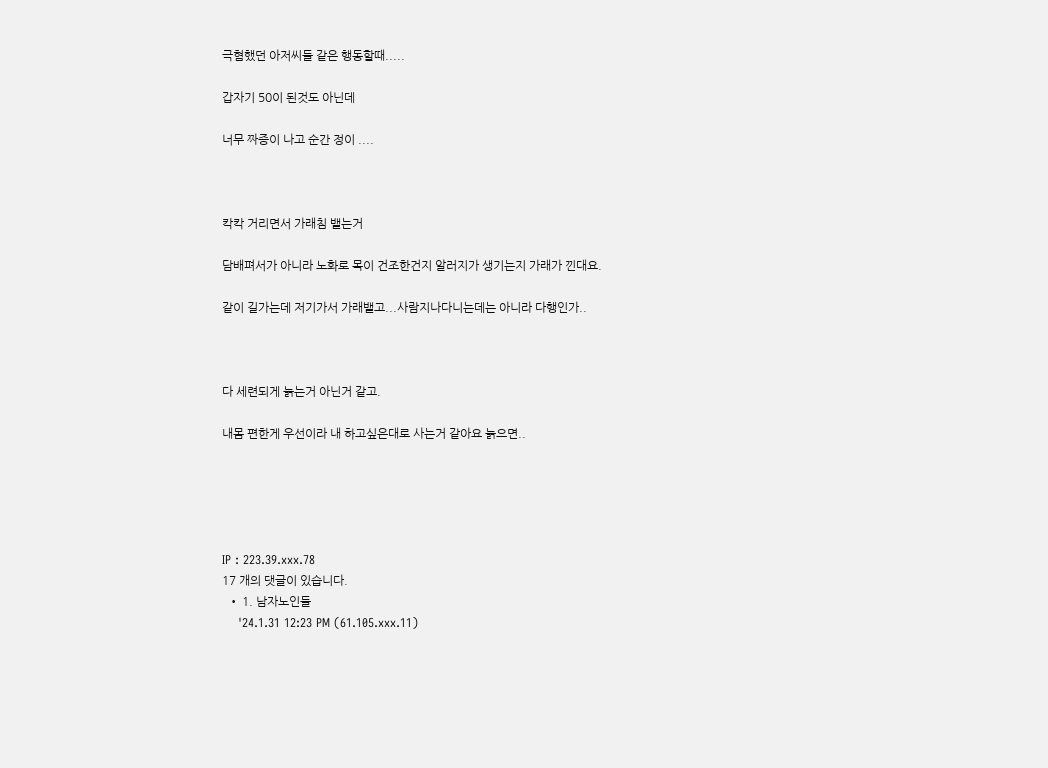극혐했던 아저씨들 같은 행동할때.....

갑자기 50이 된것도 아닌데

너무 짜증이 나고 순간 정이 ....



칵칵 거리면서 가래침 뱉는거

담배펴서가 아니라 노화로 목이 건조한건지 알러지가 생기는지 가래가 낀대요.

같이 길가는데 저기가서 가래뱉고...사람지나다니는데는 아니라 다행인가..



다 세련되게 늙는거 아닌거 같고.

내몸 편한게 우선이라 내 하고싶은대로 사는거 같아요 늙으면..





IP : 223.39.xxx.78
17 개의 댓글이 있습니다.
  • 1. 남자노인들
    '24.1.31 12:23 PM (61.105.xxx.11)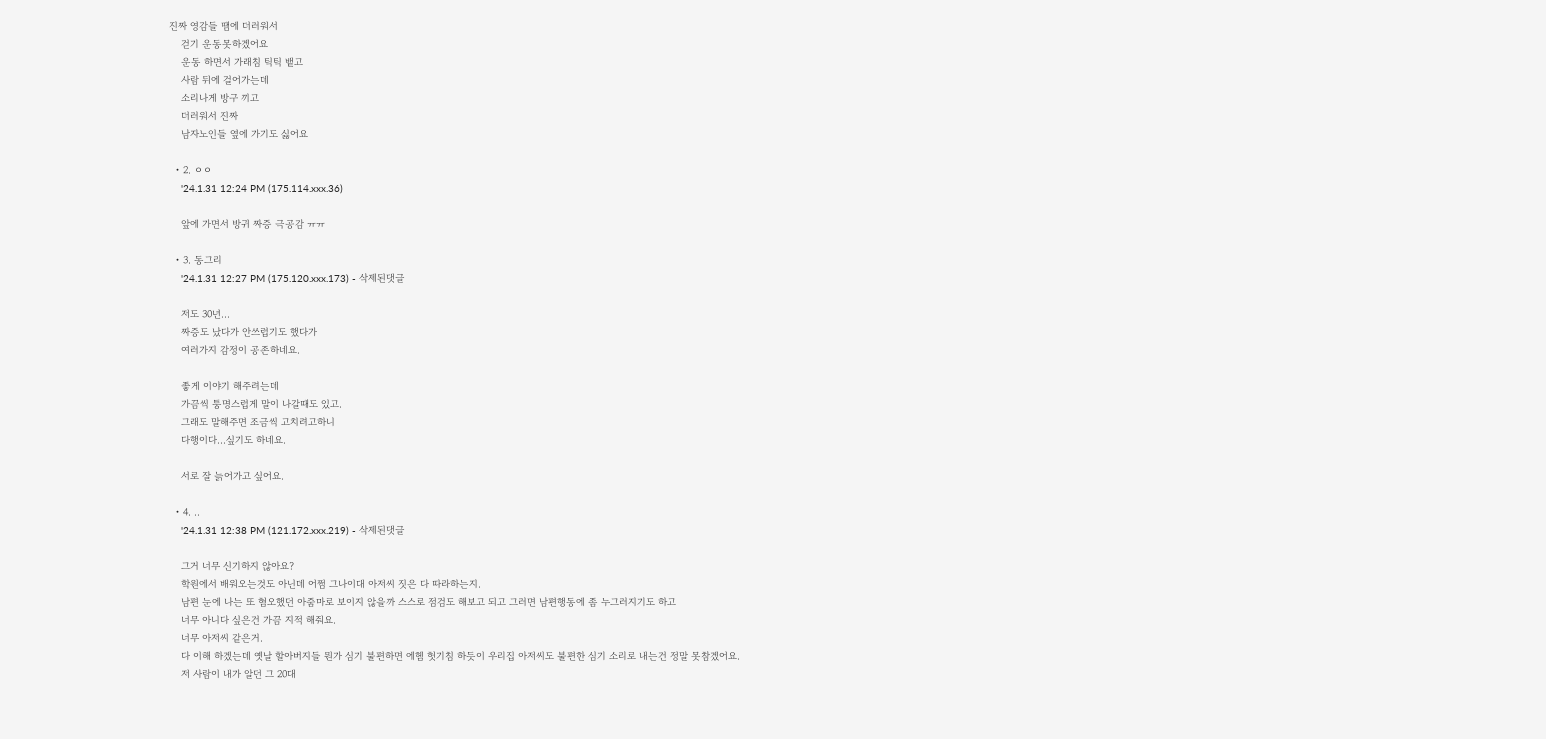진짜 영감들 땜에 더러워서
    걷기 운동못하겠어요
    운동 하면서 가래침 틱틱 뱉고
    사람 뒤에 걸어가는데
    소리나게 방구 끼고
    더러워서 진짜
    남자노인들 옆에 가기도 싫어요

  • 2. ㅇㅇ
    '24.1.31 12:24 PM (175.114.xxx.36)

    앞에 가면서 방귀 짜증 극공감 ㅠㅠ

  • 3. 동그리
    '24.1.31 12:27 PM (175.120.xxx.173) - 삭제된댓글

    저도 30년...
    짜증도 났다가 안쓰럽기도 했다가
    여러가지 감정이 공존하네요.

    좋게 이야기 해주려는데
    가끔씩 퉁명스럽게 말이 나갈때도 있고.
    그래도 말해주면 조금씩 고치려고하니
    다행이다...싶기도 하네요.

    서로 잘 늙어가고 싶어요.

  • 4. ..
    '24.1.31 12:38 PM (121.172.xxx.219) - 삭제된댓글

    그거 너무 신기하지 않아요?
    학원에서 배워오는것도 아닌데 어쩜 그나이대 아저씨 짓은 다 따라하는지.
    남편 눈에 나는 또 혐오했던 아줌마로 보이지 않을까 스스로 점검도 해보고 되고 그러면 남편행동에 좀 누그러지기도 하고
    너무 아니다 싶은건 가끔 지적 해줘요.
    너무 아저씨 같은거.
    다 이해 하겠는데 옛날 할아버지들 뭔가 심기 불편하면 에헴 헛기침 하듯이 우리집 아저씨도 불편한 심기 소리로 내는건 정말 못참겠어요.
    저 사람이 내가 알던 그 20대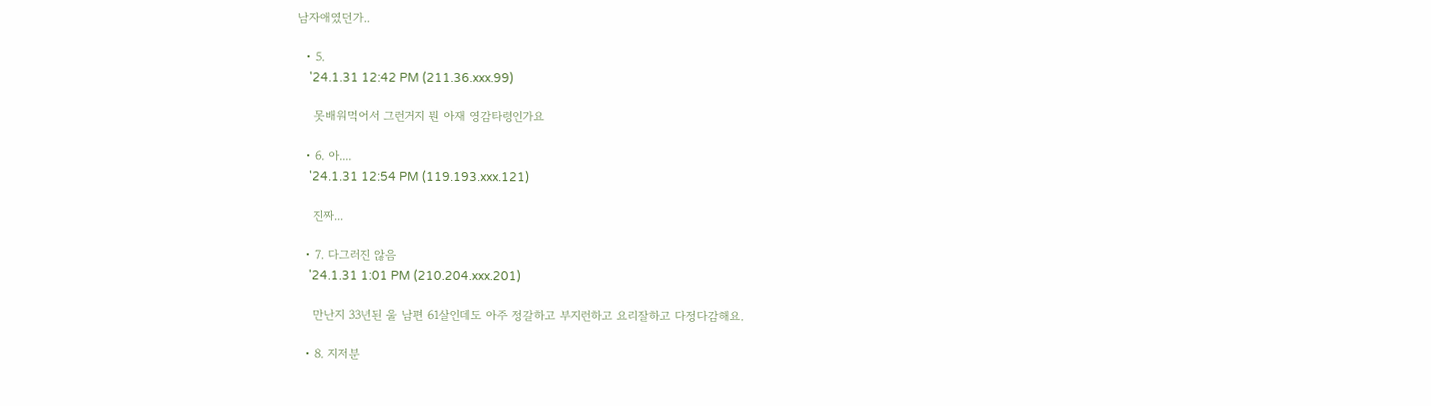남자애였던가..

  • 5.
    '24.1.31 12:42 PM (211.36.xxx.99)

    못배워먹어서 그런거지 뭔 아재 영감타령인가요

  • 6. 아....
    '24.1.31 12:54 PM (119.193.xxx.121)

    진짜...

  • 7. 다그러진 않음
    '24.1.31 1:01 PM (210.204.xxx.201)

    만난지 33년된 울 남편 61살인데도 아주 정갈하고 부지런하고 요리잘하고 다정다감해요.

  • 8. 지저분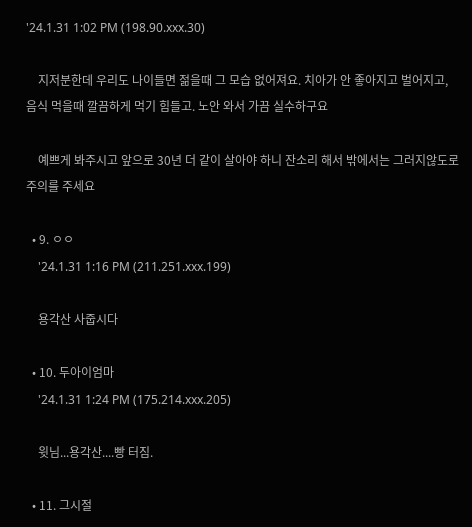'24.1.31 1:02 PM (198.90.xxx.30)

    지저분한데 우리도 나이들면 젊을때 그 모습 없어져요. 치아가 안 좋아지고 벌어지고, 음식 먹을때 깔끔하게 먹기 힘들고. 노안 와서 가끔 실수하구요

    예쁘게 봐주시고 앞으로 30년 더 같이 살아야 하니 잔소리 해서 밖에서는 그러지않도로 주의를 주세요

  • 9. ㅇㅇ
    '24.1.31 1:16 PM (211.251.xxx.199)

    용각산 사줍시다

  • 10. 두아이엄마
    '24.1.31 1:24 PM (175.214.xxx.205)

    윗님...용각산....빵 터짐.

  • 11. 그시절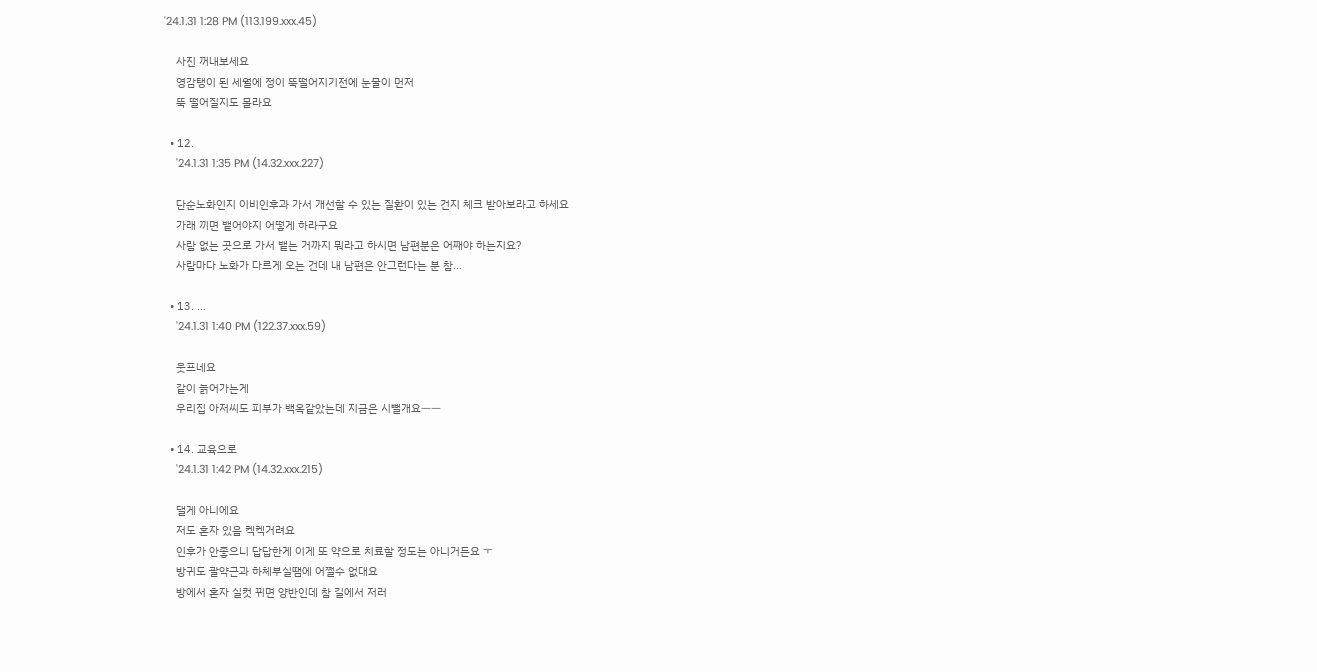'24.1.31 1:28 PM (113.199.xxx.45)

    사진 꺼내보세요
    영감탱이 된 세월에 정이 뚝떨어지기전에 눈물이 먼저
    뚝 떨어질지도 몰라요

  • 12.
    '24.1.31 1:35 PM (14.32.xxx.227)

    단순노화인지 이비인후과 가서 개선할 수 있는 질환이 있는 건지 체크 받아보라고 하세요
    가래 끼면 뱉어야지 어떻게 하라구요
    사람 없는 곳으로 가서 뱉는 거까지 뭐라고 하시면 남편분은 어째야 하는지요?
    사람마다 노화가 다르게 오는 건데 내 남편은 안그런다는 분 참...

  • 13. ...
    '24.1.31 1:40 PM (122.37.xxx.59)

    웃프네요
    같이 늙어가는게
    우리집 아저씨도 피부가 백옥같았는데 지금은 시뻘개요ㅡㅡ

  • 14. 교육으로
    '24.1.31 1:42 PM (14.32.xxx.215)

    댈게 아니에요
    저도 혼자 있음 켁켁거려요
    인후가 안좋으니 답답한게 이게 또 약으로 치료할 정도는 아니거든요 ㅜ
    방귀도 괄약근과 하체부실땜에 어쩔수 없대요
    방에서 혼자 실컷 뀌면 양반인데 참 길에서 저러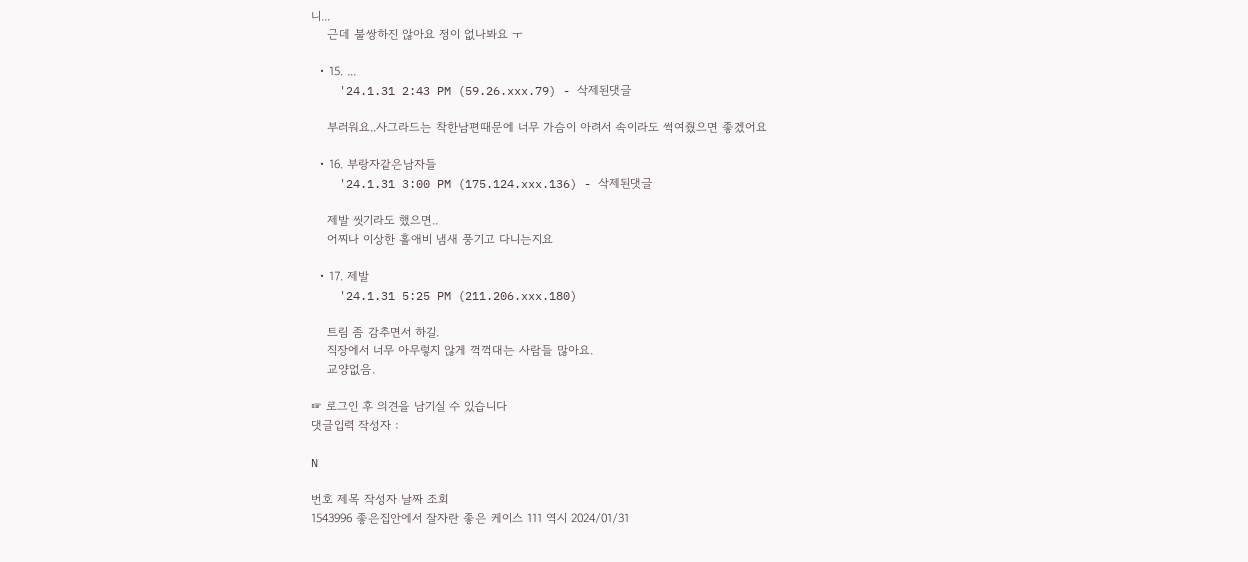니...
    근데 불쌍하진 않아요 정이 없나봐요 ㅜ

  • 15. ...
    '24.1.31 2:43 PM (59.26.xxx.79) - 삭제된댓글

    부러워요..사그라드는 착한남편때문에 너무 가슴이 아려서 속이라도 썩여줬으면 좋겠어요

  • 16. 부랑자같은남자들
    '24.1.31 3:00 PM (175.124.xxx.136) - 삭제된댓글

    제발 씻기라도 했으면..
    어찌나 이상한 홀애비 냄새 풍기고 다니는지요

  • 17. 제발
    '24.1.31 5:25 PM (211.206.xxx.180)

    트림 좀 감추면서 하길.
    직장에서 너무 아무렇지 않게 꺽꺽대는 사람들 많아요.
    교양없음.

☞ 로그인 후 의견을 남기실 수 있습니다
댓글입력 작성자 :

N

번호 제목 작성자 날짜 조회
1543996 좋은집안에서 잘자란 좋은 케이스 111 역시 2024/01/31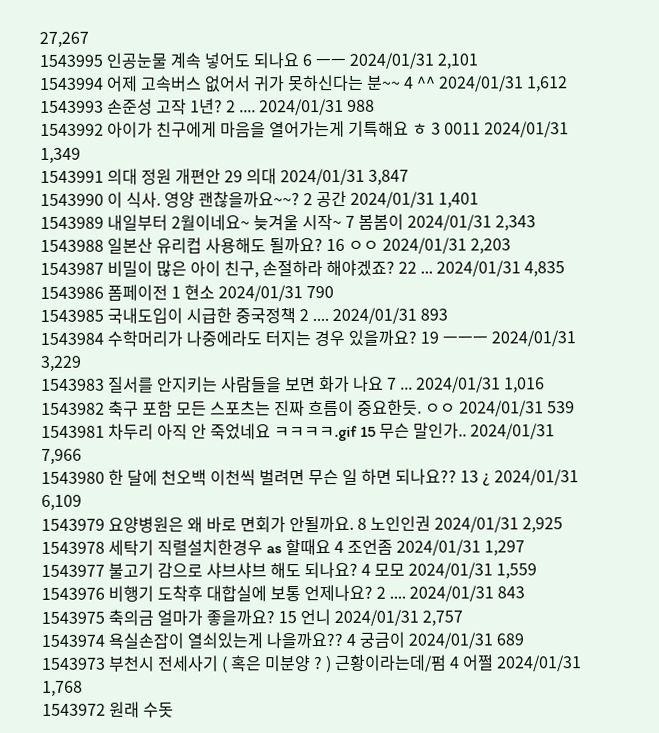27,267
1543995 인공눈물 계속 넣어도 되나요 6 ㅡㅡ 2024/01/31 2,101
1543994 어제 고속버스 없어서 귀가 못하신다는 분~~ 4 ^^ 2024/01/31 1,612
1543993 손준성 고작 1년? 2 .... 2024/01/31 988
1543992 아이가 친구에게 마음을 열어가는게 기특해요 ㅎ 3 0011 2024/01/31 1,349
1543991 의대 정원 개편안 29 의대 2024/01/31 3,847
1543990 이 식사. 영양 괜찮을까요~~? 2 공간 2024/01/31 1,401
1543989 내일부터 2월이네요~ 늦겨울 시작~ 7 봄봄이 2024/01/31 2,343
1543988 일본산 유리컵 사용해도 될까요? 16 ㅇㅇ 2024/01/31 2,203
1543987 비밀이 많은 아이 친구, 손절하라 해야겠죠? 22 ... 2024/01/31 4,835
1543986 폼페이전 1 현소 2024/01/31 790
1543985 국내도입이 시급한 중국정책 2 .... 2024/01/31 893
1543984 수학머리가 나중에라도 터지는 경우 있을까요? 19 ㅡㅡㅡ 2024/01/31 3,229
1543983 질서를 안지키는 사람들을 보면 화가 나요 7 ... 2024/01/31 1,016
1543982 축구 포함 모든 스포츠는 진짜 흐름이 중요한듯. ㅇㅇ 2024/01/31 539
1543981 차두리 아직 안 죽었네요 ㅋㅋㅋㅋ.gif 15 무슨 말인가.. 2024/01/31 7,966
1543980 한 달에 천오백 이천씩 벌려면 무슨 일 하면 되나요?? 13 ¿ 2024/01/31 6,109
1543979 요양병원은 왜 바로 면회가 안될까요. 8 노인인권 2024/01/31 2,925
1543978 세탁기 직렬설치한경우 as 할때요 4 조언좀 2024/01/31 1,297
1543977 불고기 감으로 샤브샤브 해도 되나요? 4 모모 2024/01/31 1,559
1543976 비행기 도착후 대합실에 보통 언제나요? 2 .... 2024/01/31 843
1543975 축의금 얼마가 좋을까요? 15 언니 2024/01/31 2,757
1543974 욕실손잡이 열쇠있는게 나을까요?? 4 궁금이 2024/01/31 689
1543973 부천시 전세사기 ( 혹은 미분양 ? ) 근황이라는데/펌 4 어쩔 2024/01/31 1,768
1543972 원래 수돗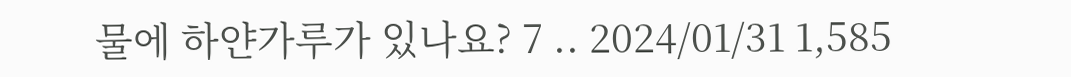물에 하얀가루가 있나요? 7 .. 2024/01/31 1,585